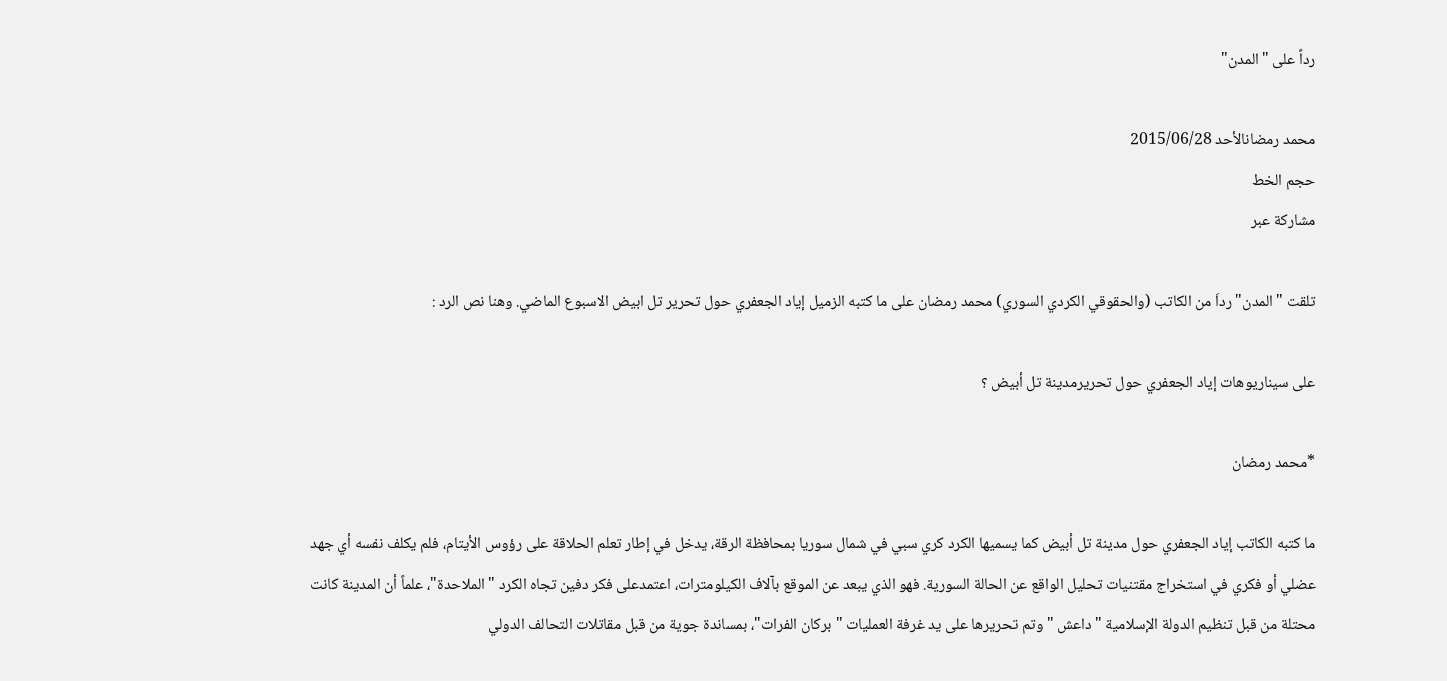رداً على "المدن"

محمد رمضانالأحد 2015/06/28
حجم الخط
مشاركة عبر

تلقت "المدن" رداَ من الكاتب (والحقوقي الكردي السوري) محمد رمضان على ما كتبه الزميل إياد الجعفري حول تحرير تل ابيض الاسبوع الماضي. وهنا نص الرد :

على سيناريوهات إياد الجعفري حول تحريرمدينة تل أبيض ؟

*محمد رمضان

ما كتبه الكاتب إياد الجعفري حول مدينة تل أبيض كما يسميها الكرد كري سبي في شمال سوريا بمحافظة الرقة، يدخل في إطار تعلم الحلاقة على رؤوس الأيتام، فلم يكلف نفسه أي جهد عضلي أو فكري في استخراج مقتنيات تحليل الواقع عن الحالة السورية. فهو الذي يبعد عن الموقع بآلاف الكيلومترات، اعتمدعلى فكر دفين تجاه الكرد "الملاحدة"، علماً أن المدينة كانت محتلة من قبل تنظيم الدولة الإسلامية "داعش " وتم تحريرها على يد غرفة العمليات "بركان الفرات"، بمساندة جوية من قبل مقاتلات التحالف الدولي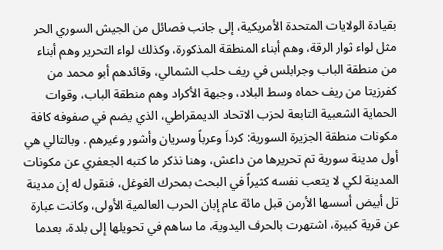بقيادة الولايات المتحدة الأمريكية، إلى جانب فصائل من الجيش السوري الحر مثل لواء ثوار الرقة، وهم أبناء المنطقة المذكورة، وكذلك لواء التحرير وهم أبناء من منطقة الباب وجرابلس في ريف حلب الشمالي، وقائدهم أبو محمد من كفرزيتا من ريف حماه وسط البلاد، وجبهة الأكراد وهم منطقة الباب، وقوات الحماية الشعبية التابعة لحزب الاتحاد الديمقراطي، الذي يضم في صفوفه كافة مكونات منطقة الجزيرة السورية: كرداَ وعرباً وسريان وأشور وغيرهم . وبالتالي هي أول مدينة سورية تم تحريرها من داعش، وهنا نذكر ما كتبه الجعفري عن مكونات المدينة لكي لا يتعب نفسه كثيراً في البحث بمحرك الغوغل، فنقول له إن مدينة تل أبيض أسسها الأرمن قبل مائة عام إبان الحرب العالمية الأولى، وكانت عبارة عن قرية كبيرة، اشتهرت بالحرف اليدوية، ما ساهم في تحويلها إلى بلدة، بعدما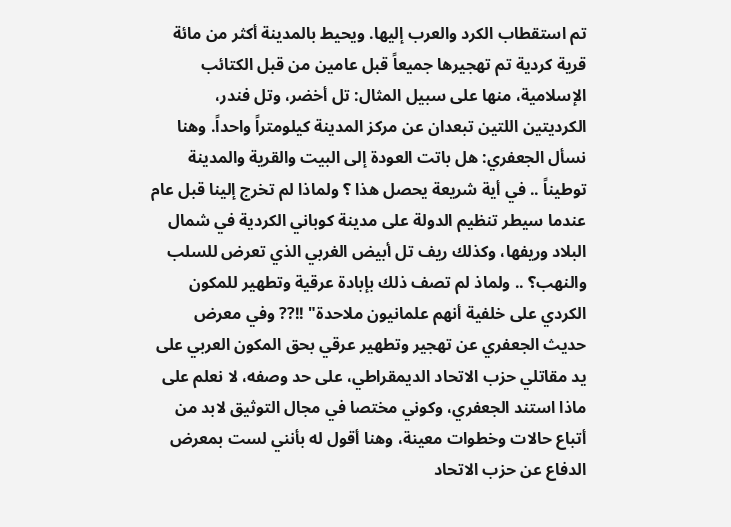تم استقطاب الكرد والعرب إليها. ويحيط بالمدينة أكثر من مائة قرية كردية تم تهجيرها جميعاً قبل عامين من قبل الكتائب الإسلامية، منها على سبيل المثال: تل أخضر، وتل فندر، الكرديتين اللتين تبعدان عن مركز المدينة كيلومتراً واحداً. وهنا نسأل الجعفري: هل باتت العودة إلى البيت والقرية والمدينة توطيناً .. في أية شريعة يحصل هذا ؟ ولماذا لم تخرج إلينا قبل عام عندما سيطر تنظيم الدولة على مدينة كوباني الكردية في شمال البلاد وريفها، وكذلك ريف تل أبيض الغربي الذي تعرض للسلب والنهب؟ .. ولماذ لم تصف ذلك بإبادة عرقية وتطهير للمكون الكردي على خلفية أنهم علمانيون ملاحدة" !!?? وفي معرض حديث الجعفري عن تهجير وتطهير عرقي بحق المكون العربي على يد مقاتلي حزب الاتحاد الديمقراطي، على حد وصفه، لا نعلم على ماذا استند الجعفري، وكوني مختصا في مجال التوثيق لابد من أتباع حالات وخطوات معينة، وهنا أقول له بأنني لست بمعرض الدفاع عن حزب الاتحاد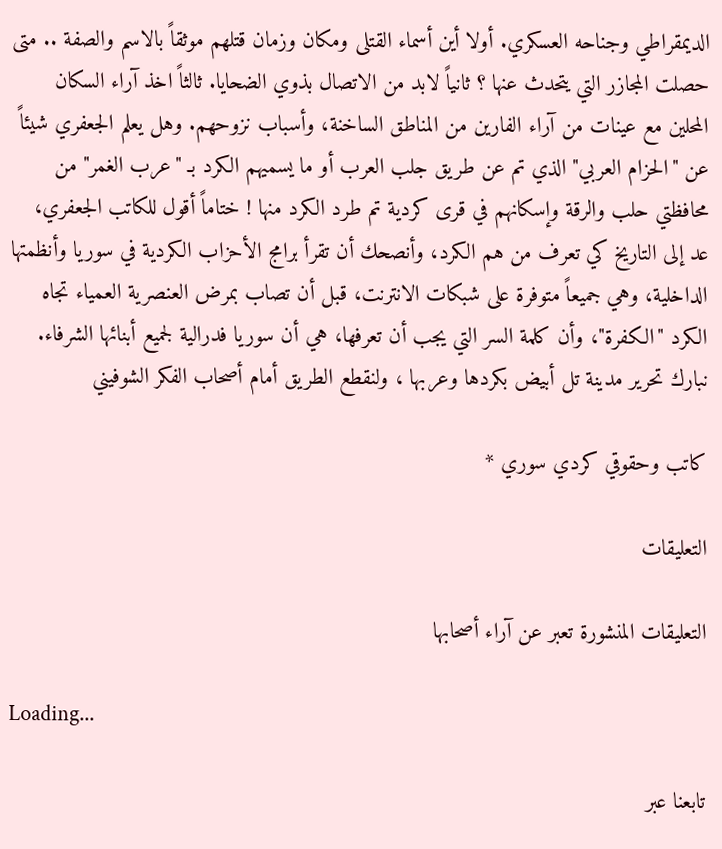الديمقراطي وجناحه العسكري. أولا أين أسماء القتلى ومكان وزمان قتلهم موثقاً بالاسم والصفة .. متى حصلت المجازر التي يتحدث عنها ؟ ثانياً لابد من الاتصال بذوي الضحايا. ثالثاً اخذ آراء السكان المحلين مع عينات من آراء الفارين من المناطق الساخنة، وأسباب نزوحهم. وهل يعلم الجعفري شيئاً عن "الحزام العربي" الذي تم عن طريق جلب العرب أو ما يسميهم الكرد بـ "عرب الغمر" من محافظتي حلب والرقة وإسكانهم في قرى كردية تم طرد الكرد منها ! ختاماً أقول للكاتب الجعفري، عد إلى التاريخ كي تعرف من هم الكرد، وأنصحك أن تقرأ برامج الأحزاب الكردية في سوريا وأنظمتها الداخلية، وهي جميعاً متوفرة على شبكات الانترنت، قبل أن تصاب بمرض العنصرية العمياء تجاه الكرد "الكفرة"، وأن كلمة السر التي يجب أن تعرفها، هي أن سوريا فدرالية لجميع أبنائها الشرفاء. نبارك تحرير مدينة تل أبيض بكردها وعربها ، ولنقطع الطريق أمام أصحاب الفكر الشوفيني

كاتب وحقوقي كردي سوري *

التعليقات

التعليقات المنشورة تعبر عن آراء أصحابها

Loading...

تابعنا عبر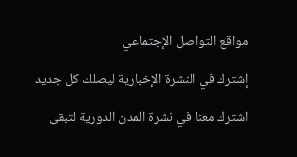مواقع التواصل الإجتماعي

إشترك في النشرة الإخبارية ليصلك كل جديد

اشترك معنا في نشرة المدن الدورية لتبقى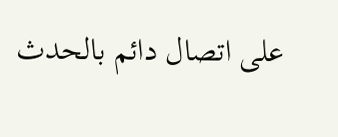على اتصال دائم بالحدث